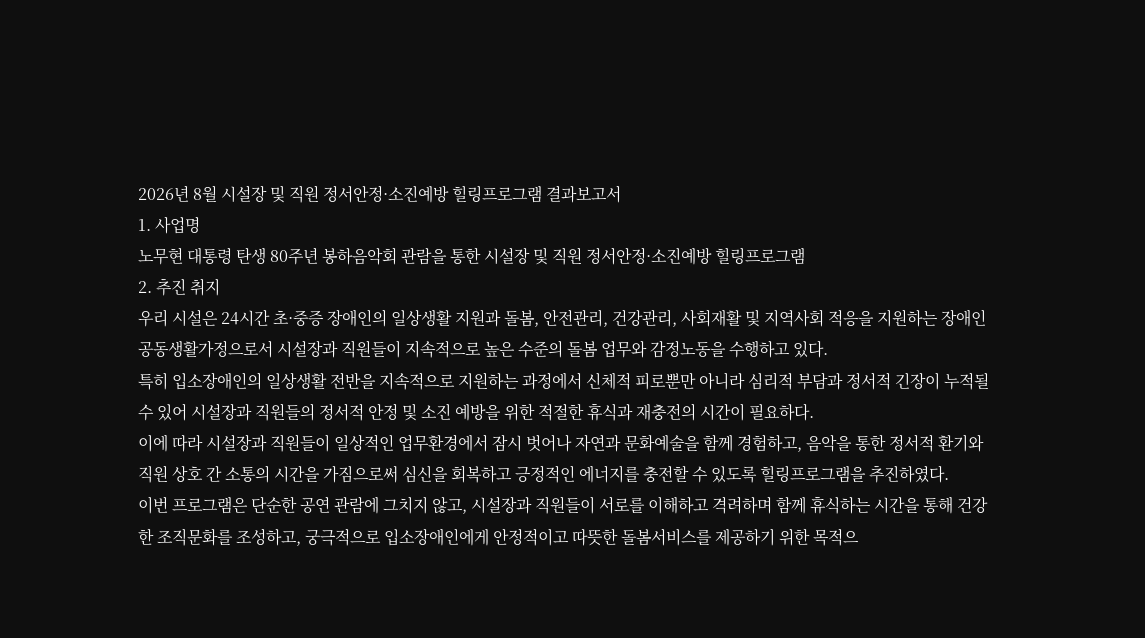2026년 8월 시설장 및 직원 정서안정·소진예방 힐링프로그램 결과보고서
1. 사업명
노무현 대통령 탄생 80주년 봉하음악회 관람을 통한 시설장 및 직원 정서안정·소진예방 힐링프로그램
2. 추진 취지
우리 시설은 24시간 초·중증 장애인의 일상생활 지원과 돌봄, 안전관리, 건강관리, 사회재활 및 지역사회 적응을 지원하는 장애인공동생활가정으로서 시설장과 직원들이 지속적으로 높은 수준의 돌봄 업무와 감정노동을 수행하고 있다.
특히 입소장애인의 일상생활 전반을 지속적으로 지원하는 과정에서 신체적 피로뿐만 아니라 심리적 부담과 정서적 긴장이 누적될 수 있어 시설장과 직원들의 정서적 안정 및 소진 예방을 위한 적절한 휴식과 재충전의 시간이 필요하다.
이에 따라 시설장과 직원들이 일상적인 업무환경에서 잠시 벗어나 자연과 문화예술을 함께 경험하고, 음악을 통한 정서적 환기와 직원 상호 간 소통의 시간을 가짐으로써 심신을 회복하고 긍정적인 에너지를 충전할 수 있도록 힐링프로그램을 추진하였다.
이번 프로그램은 단순한 공연 관람에 그치지 않고, 시설장과 직원들이 서로를 이해하고 격려하며 함께 휴식하는 시간을 통해 건강한 조직문화를 조성하고, 궁극적으로 입소장애인에게 안정적이고 따뜻한 돌봄서비스를 제공하기 위한 목적으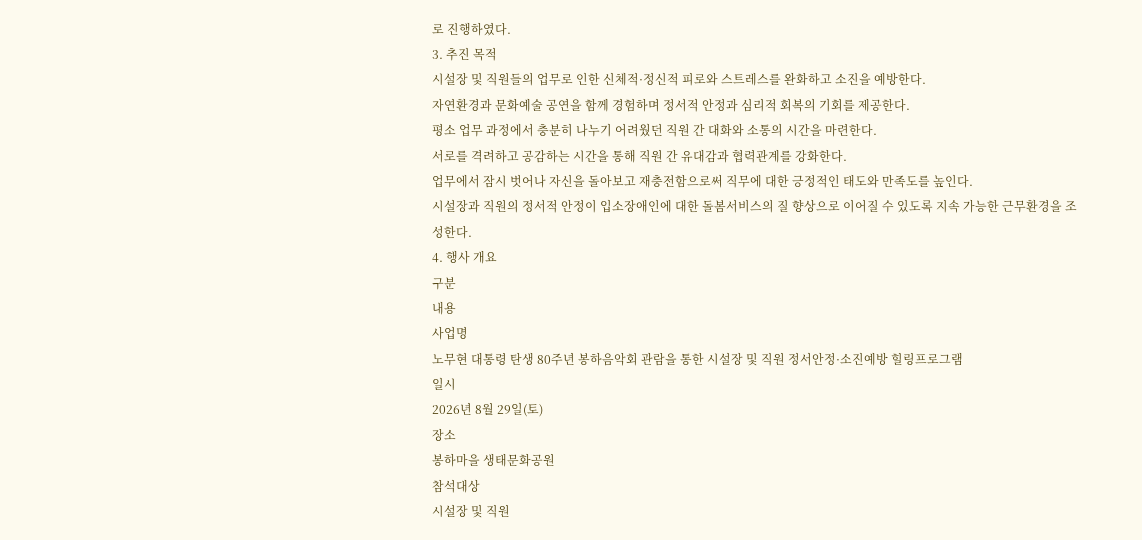로 진행하였다.
3. 추진 목적
시설장 및 직원들의 업무로 인한 신체적·정신적 피로와 스트레스를 완화하고 소진을 예방한다.
자연환경과 문화예술 공연을 함께 경험하며 정서적 안정과 심리적 회복의 기회를 제공한다.
평소 업무 과정에서 충분히 나누기 어려웠던 직원 간 대화와 소통의 시간을 마련한다.
서로를 격려하고 공감하는 시간을 통해 직원 간 유대감과 협력관계를 강화한다.
업무에서 잠시 벗어나 자신을 돌아보고 재충전함으로써 직무에 대한 긍정적인 태도와 만족도를 높인다.
시설장과 직원의 정서적 안정이 입소장애인에 대한 돌봄서비스의 질 향상으로 이어질 수 있도록 지속 가능한 근무환경을 조성한다.
4. 행사 개요
구분
내용
사업명
노무현 대통령 탄생 80주년 봉하음악회 관람을 통한 시설장 및 직원 정서안정·소진예방 힐링프로그램
일시
2026년 8월 29일(토)
장소
봉하마을 생태문화공원
참석대상
시설장 및 직원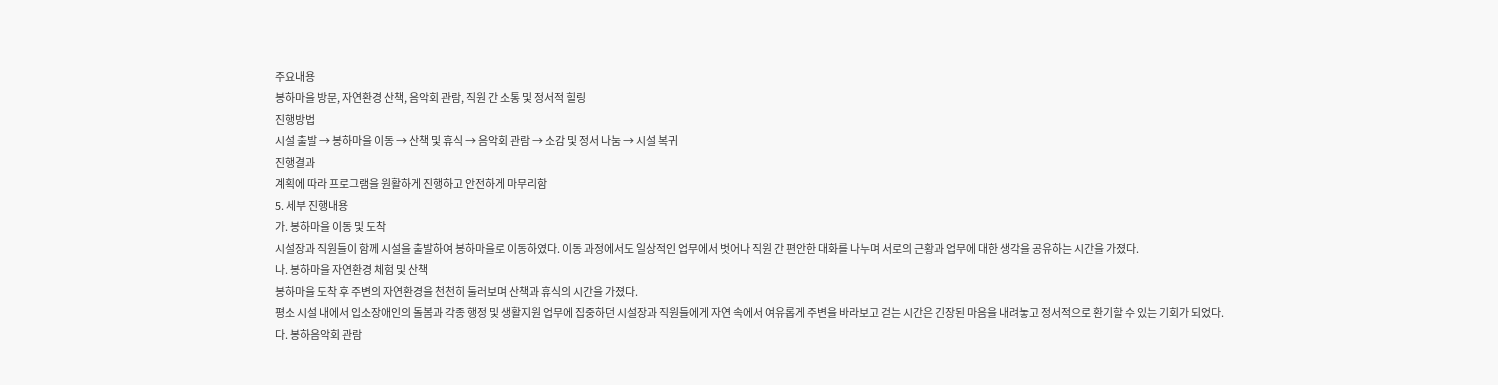주요내용
봉하마을 방문, 자연환경 산책, 음악회 관람, 직원 간 소통 및 정서적 힐링
진행방법
시설 출발 → 봉하마을 이동 → 산책 및 휴식 → 음악회 관람 → 소감 및 정서 나눔 → 시설 복귀
진행결과
계획에 따라 프로그램을 원활하게 진행하고 안전하게 마무리함
5. 세부 진행내용
가. 봉하마을 이동 및 도착
시설장과 직원들이 함께 시설을 출발하여 봉하마을로 이동하였다. 이동 과정에서도 일상적인 업무에서 벗어나 직원 간 편안한 대화를 나누며 서로의 근황과 업무에 대한 생각을 공유하는 시간을 가졌다.
나. 봉하마을 자연환경 체험 및 산책
봉하마을 도착 후 주변의 자연환경을 천천히 둘러보며 산책과 휴식의 시간을 가졌다.
평소 시설 내에서 입소장애인의 돌봄과 각종 행정 및 생활지원 업무에 집중하던 시설장과 직원들에게 자연 속에서 여유롭게 주변을 바라보고 걷는 시간은 긴장된 마음을 내려놓고 정서적으로 환기할 수 있는 기회가 되었다.
다. 봉하음악회 관람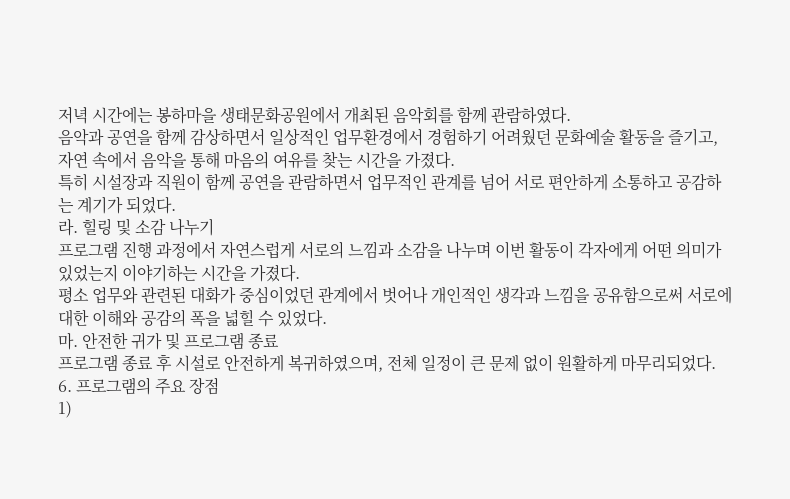저녁 시간에는 봉하마을 생태문화공원에서 개최된 음악회를 함께 관람하였다.
음악과 공연을 함께 감상하면서 일상적인 업무환경에서 경험하기 어려웠던 문화예술 활동을 즐기고, 자연 속에서 음악을 통해 마음의 여유를 찾는 시간을 가졌다.
특히 시설장과 직원이 함께 공연을 관람하면서 업무적인 관계를 넘어 서로 편안하게 소통하고 공감하는 계기가 되었다.
라. 힐링 및 소감 나누기
프로그램 진행 과정에서 자연스럽게 서로의 느낌과 소감을 나누며 이번 활동이 각자에게 어떤 의미가 있었는지 이야기하는 시간을 가졌다.
평소 업무와 관련된 대화가 중심이었던 관계에서 벗어나 개인적인 생각과 느낌을 공유함으로써 서로에 대한 이해와 공감의 폭을 넓힐 수 있었다.
마. 안전한 귀가 및 프로그램 종료
프로그램 종료 후 시설로 안전하게 복귀하였으며, 전체 일정이 큰 문제 없이 원활하게 마무리되었다.
6. 프로그램의 주요 장점
1)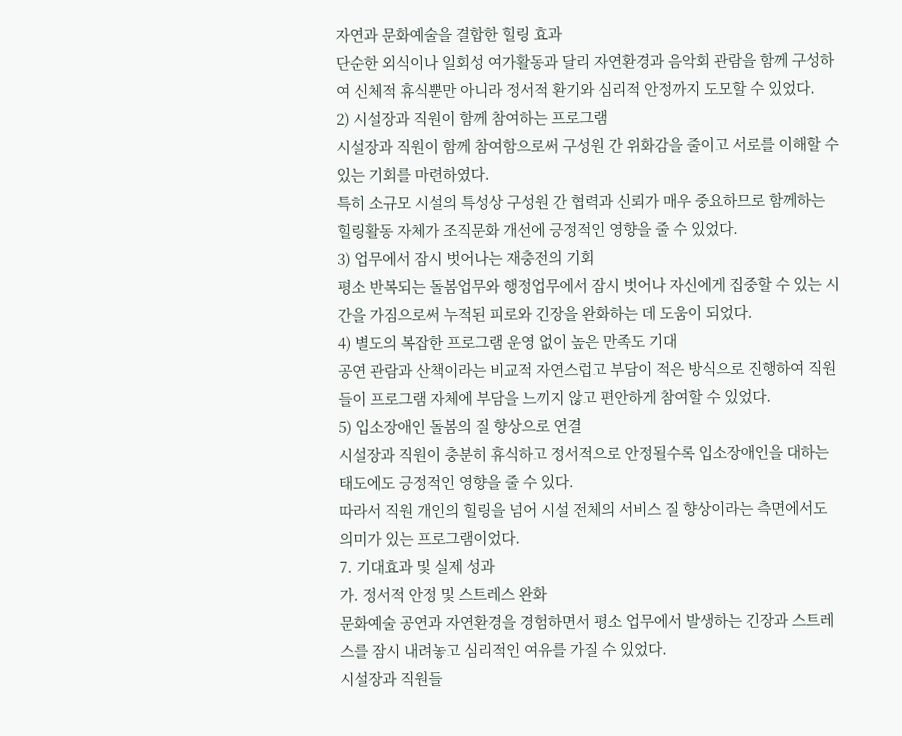자연과 문화예술을 결합한 힐링 효과
단순한 외식이나 일회성 여가활동과 달리 자연환경과 음악회 관람을 함께 구성하여 신체적 휴식뿐만 아니라 정서적 환기와 심리적 안정까지 도모할 수 있었다.
2) 시설장과 직원이 함께 참여하는 프로그램
시설장과 직원이 함께 참여함으로써 구성원 간 위화감을 줄이고 서로를 이해할 수 있는 기회를 마련하였다.
특히 소규모 시설의 특성상 구성원 간 협력과 신뢰가 매우 중요하므로 함께하는 힐링활동 자체가 조직문화 개선에 긍정적인 영향을 줄 수 있었다.
3) 업무에서 잠시 벗어나는 재충전의 기회
평소 반복되는 돌봄업무와 행정업무에서 잠시 벗어나 자신에게 집중할 수 있는 시간을 가짐으로써 누적된 피로와 긴장을 완화하는 데 도움이 되었다.
4) 별도의 복잡한 프로그램 운영 없이 높은 만족도 기대
공연 관람과 산책이라는 비교적 자연스럽고 부담이 적은 방식으로 진행하여 직원들이 프로그램 자체에 부담을 느끼지 않고 편안하게 참여할 수 있었다.
5) 입소장애인 돌봄의 질 향상으로 연결
시설장과 직원이 충분히 휴식하고 정서적으로 안정될수록 입소장애인을 대하는 태도에도 긍정적인 영향을 줄 수 있다.
따라서 직원 개인의 힐링을 넘어 시설 전체의 서비스 질 향상이라는 측면에서도 의미가 있는 프로그램이었다.
7. 기대효과 및 실제 성과
가. 정서적 안정 및 스트레스 완화
문화예술 공연과 자연환경을 경험하면서 평소 업무에서 발생하는 긴장과 스트레스를 잠시 내려놓고 심리적인 여유를 가질 수 있었다.
시설장과 직원들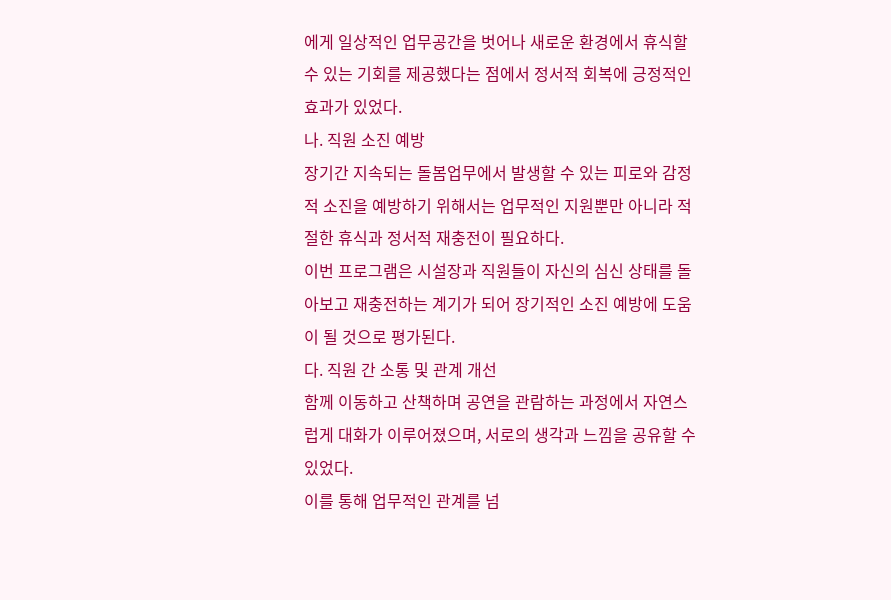에게 일상적인 업무공간을 벗어나 새로운 환경에서 휴식할 수 있는 기회를 제공했다는 점에서 정서적 회복에 긍정적인 효과가 있었다.
나. 직원 소진 예방
장기간 지속되는 돌봄업무에서 발생할 수 있는 피로와 감정적 소진을 예방하기 위해서는 업무적인 지원뿐만 아니라 적절한 휴식과 정서적 재충전이 필요하다.
이번 프로그램은 시설장과 직원들이 자신의 심신 상태를 돌아보고 재충전하는 계기가 되어 장기적인 소진 예방에 도움이 될 것으로 평가된다.
다. 직원 간 소통 및 관계 개선
함께 이동하고 산책하며 공연을 관람하는 과정에서 자연스럽게 대화가 이루어졌으며, 서로의 생각과 느낌을 공유할 수 있었다.
이를 통해 업무적인 관계를 넘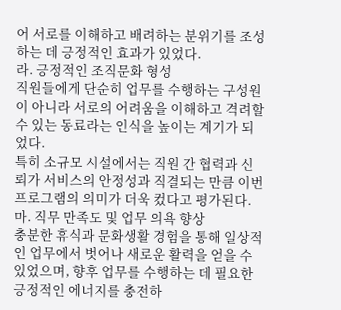어 서로를 이해하고 배려하는 분위기를 조성하는 데 긍정적인 효과가 있었다.
라. 긍정적인 조직문화 형성
직원들에게 단순히 업무를 수행하는 구성원이 아니라 서로의 어려움을 이해하고 격려할 수 있는 동료라는 인식을 높이는 계기가 되었다.
특히 소규모 시설에서는 직원 간 협력과 신뢰가 서비스의 안정성과 직결되는 만큼 이번 프로그램의 의미가 더욱 컸다고 평가된다.
마. 직무 만족도 및 업무 의욕 향상
충분한 휴식과 문화생활 경험을 통해 일상적인 업무에서 벗어나 새로운 활력을 얻을 수 있었으며, 향후 업무를 수행하는 데 필요한 긍정적인 에너지를 충전하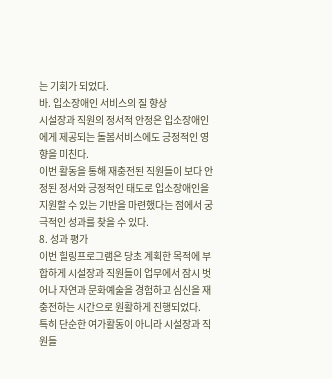는 기회가 되었다.
바. 입소장애인 서비스의 질 향상
시설장과 직원의 정서적 안정은 입소장애인에게 제공되는 돌봄서비스에도 긍정적인 영향을 미친다.
이번 활동을 통해 재충전된 직원들이 보다 안정된 정서와 긍정적인 태도로 입소장애인을 지원할 수 있는 기반을 마련했다는 점에서 궁극적인 성과를 찾을 수 있다.
8. 성과 평가
이번 힐링프로그램은 당초 계획한 목적에 부합하게 시설장과 직원들이 업무에서 잠시 벗어나 자연과 문화예술을 경험하고 심신을 재충전하는 시간으로 원활하게 진행되었다.
특히 단순한 여가활동이 아니라 시설장과 직원들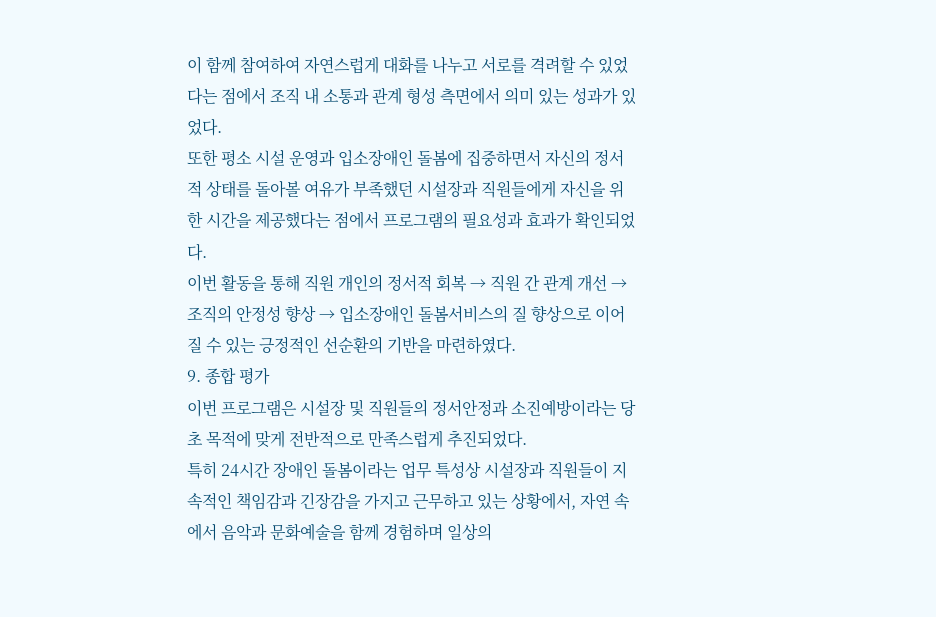이 함께 참여하여 자연스럽게 대화를 나누고 서로를 격려할 수 있었다는 점에서 조직 내 소통과 관계 형성 측면에서 의미 있는 성과가 있었다.
또한 평소 시설 운영과 입소장애인 돌봄에 집중하면서 자신의 정서적 상태를 돌아볼 여유가 부족했던 시설장과 직원들에게 자신을 위한 시간을 제공했다는 점에서 프로그램의 필요성과 효과가 확인되었다.
이번 활동을 통해 직원 개인의 정서적 회복 → 직원 간 관계 개선 → 조직의 안정성 향상 → 입소장애인 돌봄서비스의 질 향상으로 이어질 수 있는 긍정적인 선순환의 기반을 마련하였다.
9. 종합 평가
이번 프로그램은 시설장 및 직원들의 정서안정과 소진예방이라는 당초 목적에 맞게 전반적으로 만족스럽게 추진되었다.
특히 24시간 장애인 돌봄이라는 업무 특성상 시설장과 직원들이 지속적인 책임감과 긴장감을 가지고 근무하고 있는 상황에서, 자연 속에서 음악과 문화예술을 함께 경험하며 일상의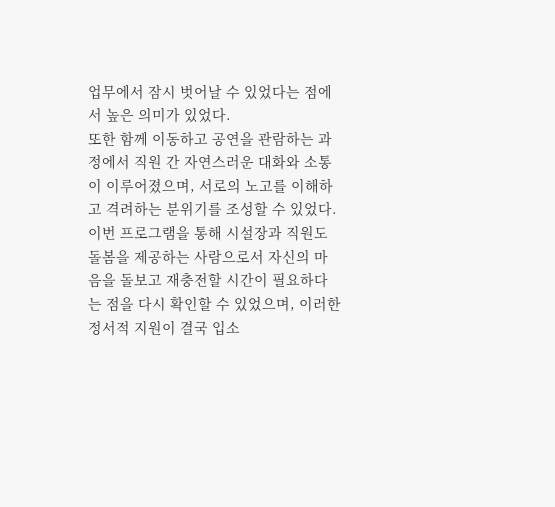업무에서 잠시 벗어날 수 있었다는 점에서 높은 의미가 있었다.
또한 함께 이동하고 공연을 관람하는 과정에서 직원 간 자연스러운 대화와 소통이 이루어졌으며, 서로의 노고를 이해하고 격려하는 분위기를 조성할 수 있었다.
이번 프로그램을 통해 시설장과 직원도 돌봄을 제공하는 사람으로서 자신의 마음을 돌보고 재충전할 시간이 필요하다는 점을 다시 확인할 수 있었으며, 이러한 정서적 지원이 결국 입소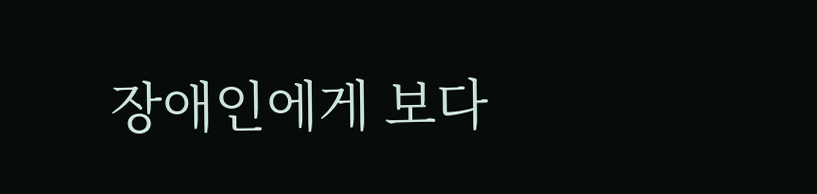장애인에게 보다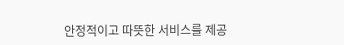안정적이고 따뜻한 서비스를 제공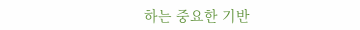하는 중요한 기반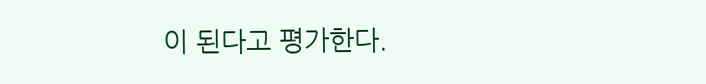이 된다고 평가한다.